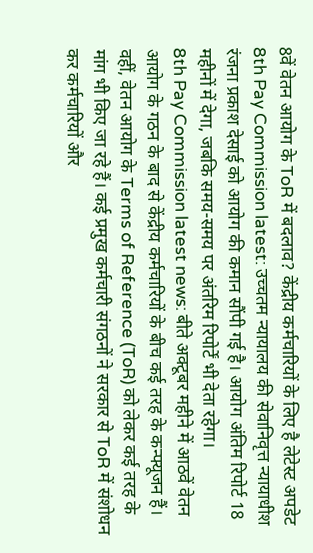8वें वेतन आयोग के ToR में बदलाव? केंद्रीय कर्मचारियों के लिए है लेटेस्ट अपडेट
8th Pay Commission latest: उच्चतम न्यायालय की सेवानिवृत्त न्यायाधीश रंजना प्रकाश देसाई को आयोग की कमान सौंपी गई है। आयोग अंतिम रिपोर्ट 18 महीनों में देगा, जबकि समय-समय पर अंतरिम रिपोर्टें भी देता रहेगा।
8th Pay Commission latest news: बीते अक्टूबर महीने में आठवें वेतन आयोग के गठन के बाद से केंद्रीय कर्मचारियों के बीच कई तरह के कन्फ्यूजन हैं। वहीं, वेतन आयोग के Terms of Reference (ToR) को लेकर कई तरह के मांग भी किए जा रहे हैं। कई प्रमुख कर्मचारी संगठनों ने सरकार से ToR में संशोधन कर कर्मचारियों और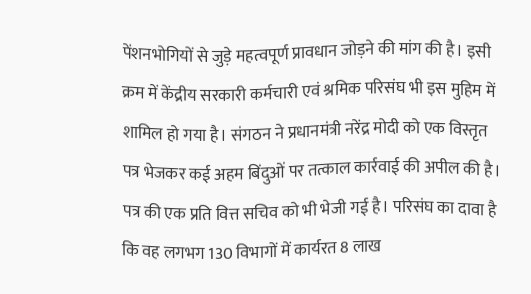पेंशनभोगियों से जुड़े महत्वपूर्ण प्रावधान जोड़ने की मांग की है। इसी क्रम में केंद्रीय सरकारी कर्मचारी एवं श्रमिक परिसंघ भी इस मुहिम में शामिल हो गया है। संगठन ने प्रधानमंत्री नरेंद्र मोदी को एक विस्तृत पत्र भेजकर कई अहम बिंदुओं पर तत्काल कार्रवाई की अपील की है। पत्र की एक प्रति वित्त सचिव को भी भेजी गई है। परिसंघ का दावा है कि वह लगभग 130 विभागों में कार्यरत 8 लाख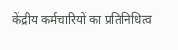केंद्रीय कर्मचारियों का प्रतिनिधित्व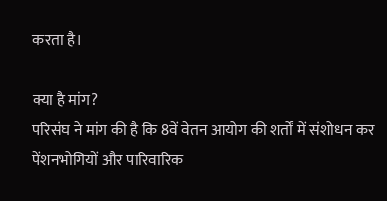करता है।

क्या है मांग?
परिसंघ ने मांग की है कि 8वें वेतन आयोग की शर्तों में संशोधन कर पेंशनभोगियों और पारिवारिक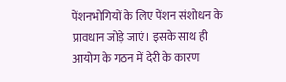पेंशनभोगियों के लिए पेंशन संशोधन के प्रावधान जोड़े जाएं। इसके साथ ही आयोग के गठन में देरी के कारण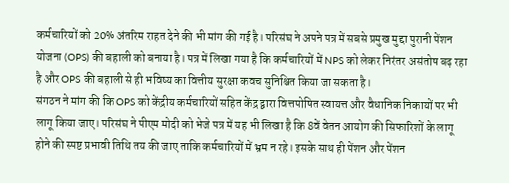कर्मचारियों को 20% अंतरिम राहत देने की भी मांग की गई है। परिसंघ ने अपने पत्र में सबसे प्रमुख मुद्दा पुरानी पेंशन योजना (OPS) की बहाली को बनाया है। पत्र में लिखा गया है कि कर्मचारियों में NPS को लेकर निरंतर असंतोष बढ़ रहा है और OPS की बहाली से ही भविष्य का वित्तीय सुरक्षा कवच सुनिश्चित किया जा सकता है।
संगठन ने मांग की कि OPS को केंद्रीय कर्मचारियों सहित केंद्र द्वारा वित्तपोषित स्वायत्त और वैधानिक निकायों पर भी लागू किया जाए। परिसंघ ने पीएम मोदी को भेजे पत्र में यह भी लिखा है कि 8वें वेतन आयोग की सिफारिशों के लागू होने की स्पष्ट प्रभावी तिथि तय की जाए ताकि कर्मचारियों में भ्रम न रहे। इसके साथ ही पेंशन और पेंशन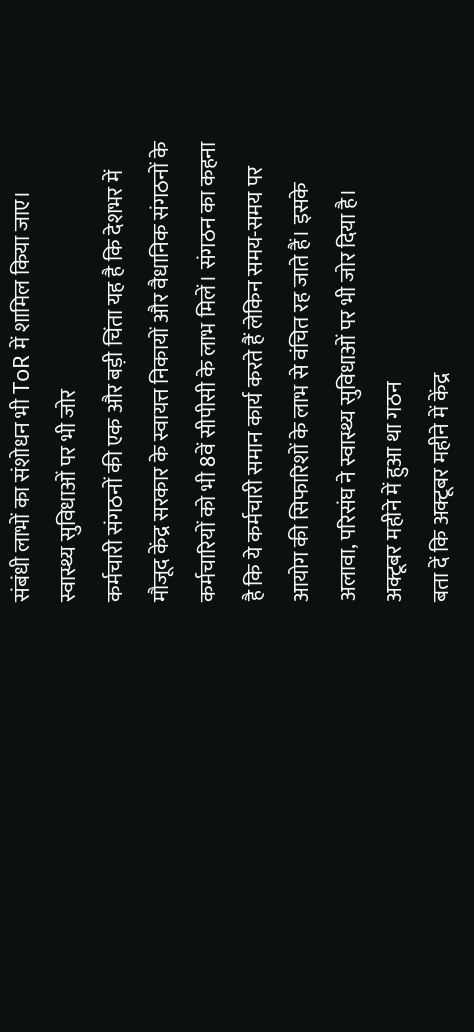संबंधी लाभों का संशोधन भी ToR में शामिल किया जाए।
स्वास्थ्य सुविधाओं पर भी जोर
कर्मचारी संगठनों की एक और बड़ी चिंता यह है कि देशभर में मौजूद केंद्र सरकार के स्वायत्त निकायों और वैधानिक संगठनों के कर्मचारियों को भी 8वें सीपीसी के लाभ मिलें। संगठन का कहना है कि ये कर्मचारी समान कार्य करते हैं लेकिन समय-समय पर आयोग की सिफारिशों के लाभ से वंचित रह जाते हैं। इसके अलावा, परिसंघ ने स्वास्थ्य सुविधाओं पर भी जोर दिया है।
अक्टूबर महीने में हुआ था गठन
बता दें कि अक्टूबर महीने में केंद्र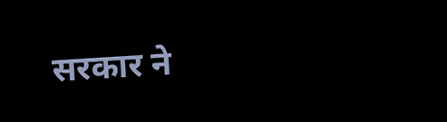सरकार ने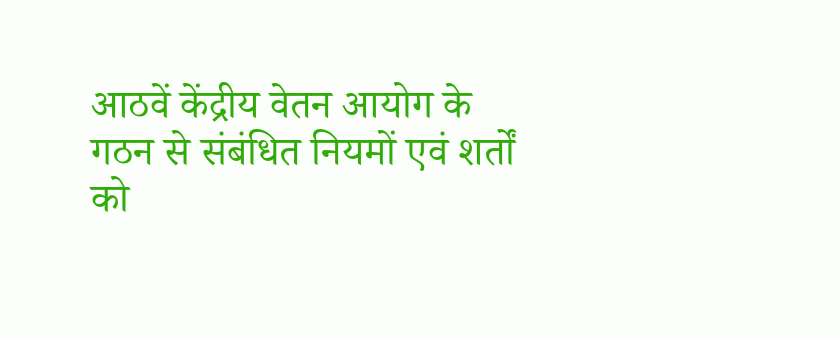आठवें केंद्रीय वेतन आयोग के गठन से संबंधित नियमों एवं शर्तों को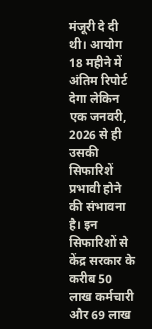मंजूरी दे दी थी। आयोग 18 महीने में अंतिम रिपोर्ट देगा लेकिन एक जनवरी, 2026 से ही उसकी सिफारिशें प्रभावी होने की संभावना है। इन सिफारिशों से केंद्र सरकार के करीब 50 लाख कर्मचारी और 69 लाख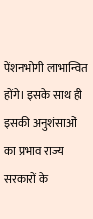पेंशनभोगी लाभान्वित होंगे। इसके साथ ही इसकी अनुशंसाओं का प्रभाव राज्य सरकारों के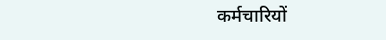कर्मचारियों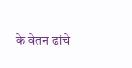के वेतन ढांचे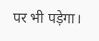पर भी पड़ेगा।